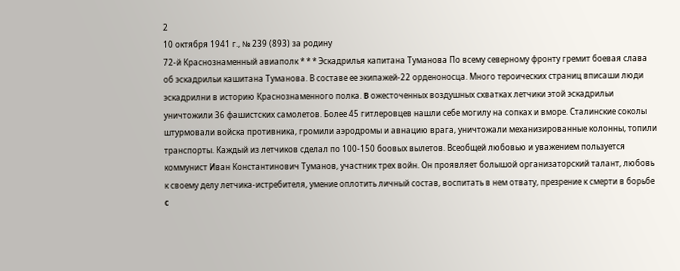2
10 октября 1941 г., № 239 (893) за родину
72-й Краснознаменный авиаполк * * * Эскадрилья капитана Туманова По всему северному фронту гремит боевая слава об эскадрильи кашитана Туманова. В составе ее экипажей-22 орденоносца. Много тероических страниц вписаши люди эскадрилни в историю Краснознаменного полка. B ожесточенных воздушных схватках летчики этой эскадрильи уничтожили 36 фашистских самолетов. Более 45 гитлеровцев нашли себе могилу на сопках и вморе. Сталинские соколы штурмовали войска противника, громили аэродромы и авнацию врага, уничтожали механизированные колонны, топили транспорты. Каждый из летчиков сделал по 100-150 боовых вылетов. Всеобщей любовью и уважением пользуется коммунист Иван Константинович Туманов, участник трех войн. Он проявляет болышой организаторский талант, любовь к своему делу летчика-истребителя, умение оплотить личный состав, воспитать в нем отвату, презрение к смерти в борьбе c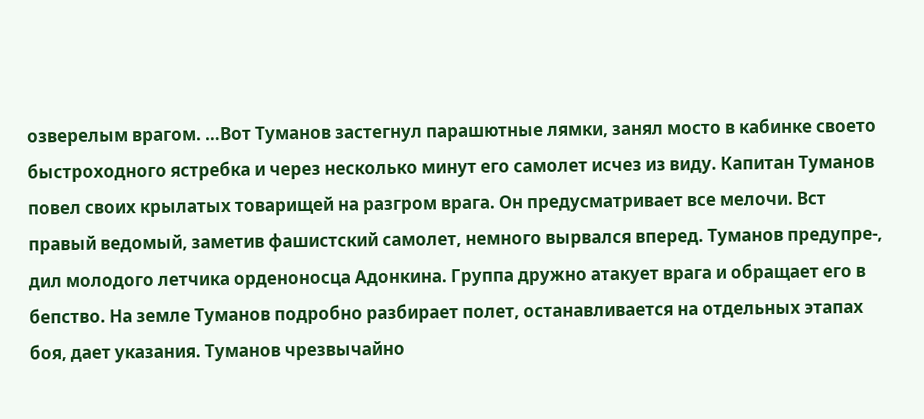озверелым врагом. …Вот Туманов застегнул парашютные лямки, занял мосто в кабинке своето быстроходного ястребка и через несколько минут его самолет исчез из виду. Капитан Туманов повел своих крылатых товарищей на разгром врага. Он предусматривает все мелочи. Вст правый ведомый, заметив фашистский самолет, немного вырвался вперед. Туманов предупре-, дил молодого летчика орденоносца Адонкина. Группа дружно атакует врага и обращает его в бепство. На земле Туманов подробно разбирает полет, останавливается на отдельных этапах боя, дает указания. Туманов чрезвычайно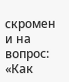скромен и на вопрос: «Как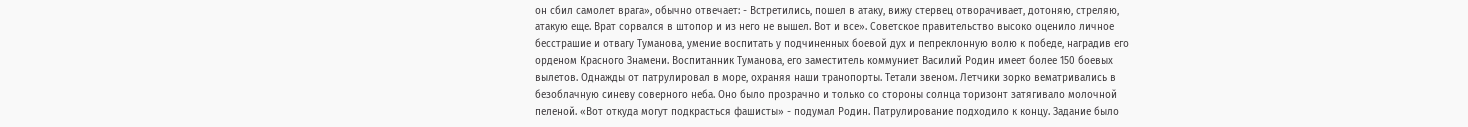он сбил самолет врага», обычно отвечает: - Встретились, пошел в атаку, вижу стервец отворачивает, дотоняю, стреляю, атакую еще. Врат сорвался в штопор и из него не вышел. Вот и все». Советское правительство высоко оценило личное бесстрашие и отвагу Туманова, умение воспитать у подчиненных боевой дух и пепреклонную волю к победе, наградив его орденом Красного Знамени. Воспитанник Туманова, его заместитель коммуниет Василий Родин имеет более 150 боевых вылетов. Однажды от патрулировал в море, охраняя наши транопорты. Тетали звеном. Летчики зорко вематривались в безоблачную синеву соверного неба. Оно было прозрачно и только со стороны солнца торизонт затягивало молочной пеленой. «Вот откуда могут подкрасться фашисты» - подумал Родин. Патрулирование подходило к концу. Задание было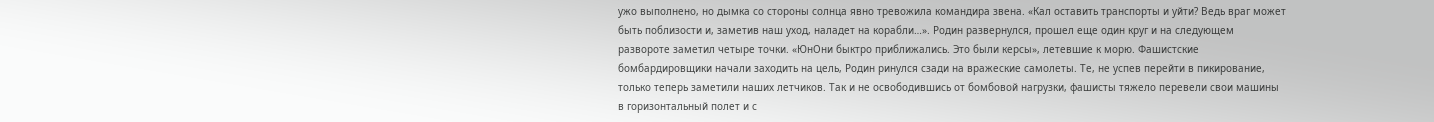ужо выполнено, но дымка со стороны солнца явно тревожила командира звена. «Кал оставить транспорты и уйти? Ведь враг может быть поблизости и, заметив наш уход, наладет на корабли…». Родин развернулся, прошел еще один круг и на следующем развороте заметил четыре точки. «ЮнОни быктро приближались. Это были керсы», летевшие к морю. Фашистские бомбардировщики начали заходить на цель, Родин ринулся сзади на вражеские самолеты. Те, не успев перейти в пикирование, только теперь заметили наших летчиков. Так и не освободившись от бомбовой нагрузки, фашисты тяжело перевели свои машины в горизонтальный полет и с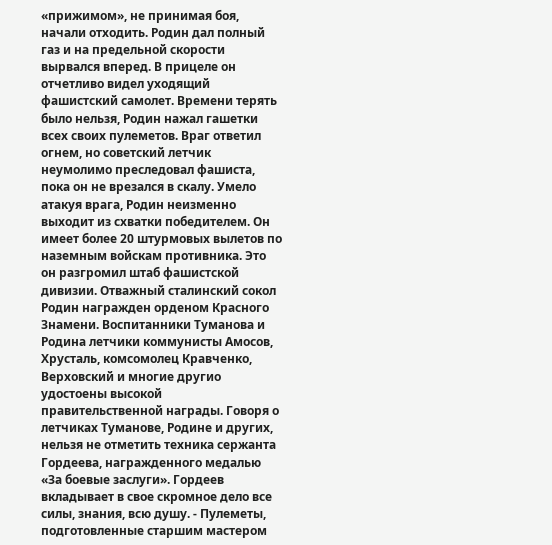«прижимом», не принимая боя, начали отходить. Родин дал полный газ и на предельной скорости вырвался вперед. В прицеле он отчетливо видел уходящий фашистский самолет. Времени терять было нельзя, Родин нажал гашетки всех своих пулеметов. Враг ответил огнем, но советский летчик неумолимо преследовал фашиста, пока он не врезался в скалу. Умело атакуя врага, Родин неизменно выходит из схватки победителем. Он имеет более 20 штурмовых вылетов по наземным войскам противника. Это он разгромил штаб фашистской дивизии. Отважный сталинский сокол Родин награжден орденом Красного Знамени. Воспитанники Туманова и Родина летчики коммунисты Амосов, Хрусталь, комсомолец Кравченко, Верховский и многие другио удостоены высокой правительственной награды. Говоря о летчиках Туманове, Родине и других, нельзя не отметить техника сержанта Гордеева, награжденного медалью «За боевые заслуги». Гордеев вкладывает в свое скромное дело все силы, знания, всю душу. - Пулеметы, подготовленные старшим мастером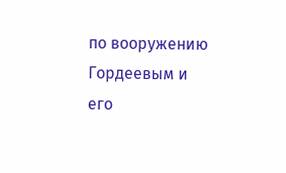по вооружению Гордеевым и его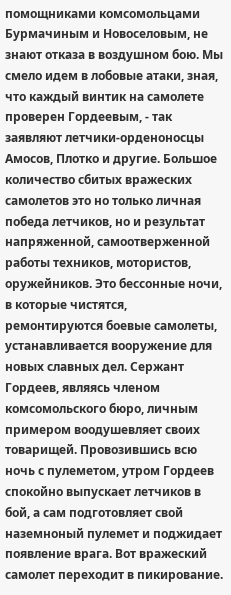помощниками комсомольцами Бурмачиным и Новоселовым, не знают отказа в воздушном бою. Мы смело идем в лобовые атаки, зная, что каждый винтик на самолете проверен Гордеевым, - так заявляют летчики-орденоносцы Амосов, Плотко и другие. Большое количество сбитых вражеских самолетов это но только личная победа летчиков, но и результат напряженной, самоотверженной работы техников, мотористов, оружейников. Это бессонные ночи, в которые чистятся, ремонтируются боевые самолеты, устанавливается вооружение для новых славных дел. Сержант Гордеев, являясь членом комсомольского бюро, личным примером воодушевляет своих товарищей. Провозившись всю ночь с пулеметом, утром Гордеев спокойно выпускает летчиков в бой, а сам подготовляет свой наземноный пулемет и поджидает появление врага. Вот вражеский самолет переходит в пикирование.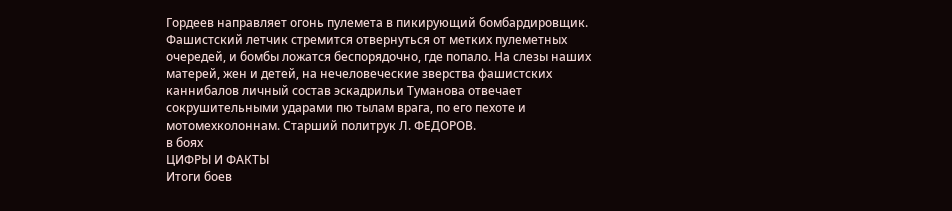Гордеев направляет огонь пулемета в пикирующий бомбардировщик. Фашистский летчик стремится отвернуться от метких пулеметных очередей, и бомбы ложатся беспорядочно, где попало. На слезы наших матерей, жен и детей, на нечеловеческие зверства фашистских каннибалов личный состав эскадрильи Туманова отвечает сокрушительными ударами пю тылам врага, по его пехоте и мотомехколоннам. Старший политрук Л. ФЕДОРОВ.
в боях
ЦИФРЫ И ФАКТЫ
Итоги боев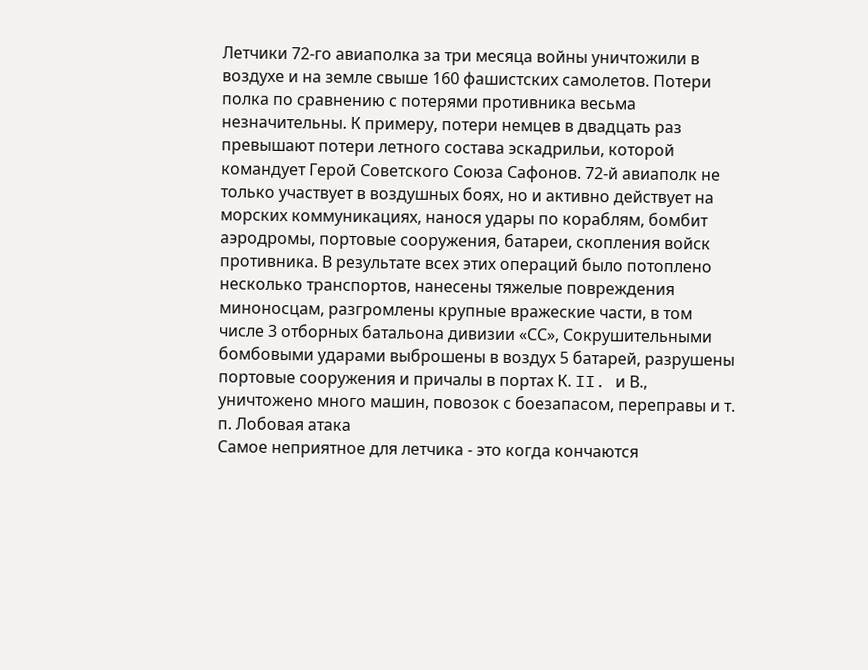Летчики 72-го авиаполка за три месяца войны уничтожили в воздухе и на земле свыше 160 фашистских самолетов. Потери полка по сравнению с потерями противника весьма незначительны. К примеру, потери немцев в двадцать раз превышают потери летного состава эскадрильи, которой командует Герой Советского Союза Сафонов. 72-й авиаполк не только участвует в воздушных боях, но и активно действует на морских коммуникациях, нанося удары по кораблям, бомбит аэродромы, портовые сооружения, батареи, скопления войск противника. В результате всех этих операций было потоплено несколько транспортов, нанесены тяжелые повреждения миноносцам, разгромлены крупные вражеские части, в том числе 3 отборных батальона дивизии «СС», Сокрушительными бомбовыми ударами выброшены в воздух 5 батарей, разрушены портовые сооружения и причалы в портах К. II. и В., уничтожено много машин, повозок с боезапасом, переправы и т. п. Лобовая атака
Самое неприятное для летчика - это когда кончаются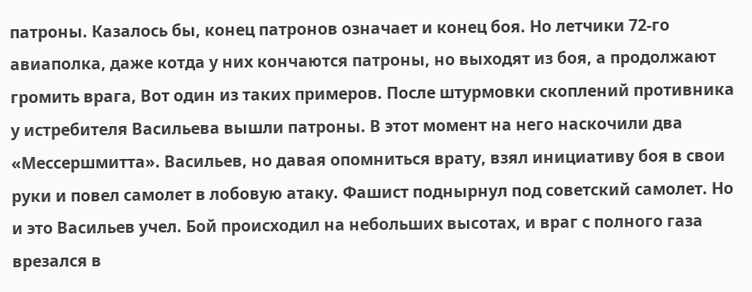патроны. Казалось бы, конец патронов означает и конец боя. Но летчики 72-го авиаполка, даже котда у них кончаются патроны, но выходят из боя, а продолжают громить врага, Вот один из таких примеров. После штурмовки скоплений противника у истребителя Васильева вышли патроны. В этот момент на него наскочили два «Мессершмитта». Васильев, но давая опомниться врату, взял инициативу боя в свои руки и повел самолет в лобовую атаку. Фашист поднырнул под советский самолет. Но и это Васильев учел. Бой происходил на небольших высотах, и враг с полного газа врезался в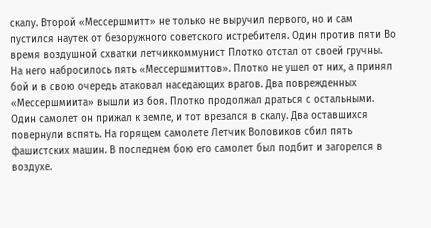скалу. Второй «Мессершмитт» не только не выручил первого, но и сам пустился наутек от безоружного советского истребителя. Один против пяти Во время воздушной схватки летчиккоммунист Плотко отстал от своей гручны. На него набросилось пять «Мессершмиттов». Плотко не ушел от них, а принял бой и в свою очередь атаковал наседающих врагов. Два поврежденных «Мессершмиита» вышли из боя. Плотко продолжал драться с остальными. Один самолет он прижал к земле, и тот врезался в скалу. Два оставшихся повернули вспять. На горящем самолете Летчик Воловиков сбил пять фашистских машин. В последнем бою его самолет был подбит и загорелся в воздухе.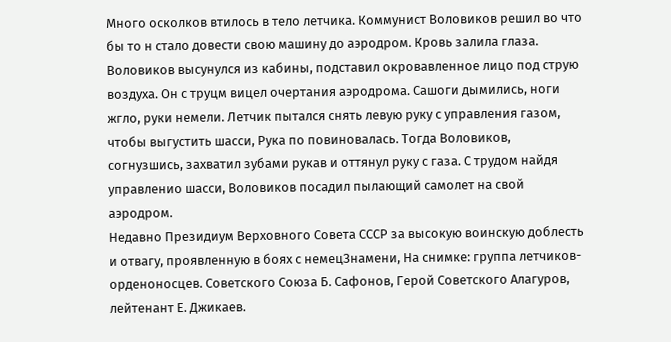Много осколков втилось в тело летчика. Коммунист Воловиков решил во что бы то н стало довести свою машину до аэродром. Кровь залила глаза. Воловиков высунулся из кабины, подставил окровавленное лицо под струю воздуха. Он с труцм вицел очертания аэродрома. Сашоги дымились, ноги жгло, руки немели. Летчик пытался снять левую руку с управления газом, чтобы выгустить шасси, Рука по повиновалась. Тогда Воловиков, согнузшись, захватил зубами рукав и оттянул руку с газа. С трудом найдя управленио шасси, Воловиков посадил пылающий самолет на свой аэродром.
Недавно Президиум Верховного Совета СССР за высокую воинскую доблесть и отвагу, проявленную в боях с немецЗнамени, На снимке: группа летчиков-орденоносцев. Советского Союза Б. Сафонов, Герой Советского Алагуров, лейтенант Е. Джикаев.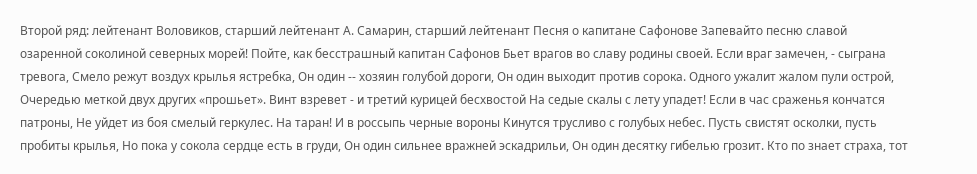Второй ряд: лейтенант Воловиков, старший лейтенант А. Самарин, старший лейтенант Песня о капитане Сафонове Запевайто песню славой озаренной соколиной северных морей! Пойте, как бесстрашный капитан Сафонов Бьет врагов во славу родины своей. Если враг замечен, - сыграна тревога, Смело режут воздух крылья ястребка, Он один -- хозяин голубой дороги, Он один выходит против сорока. Одного ужалит жалом пули острой, Очередью меткой двух других «прошьет». Винт взревет - и третий курицей бесхвостой На седые скалы с лету упадет! Если в час сраженья кончатся патроны, Не уйдет из боя смелый геркулес. На таран! И в россыпь черные вороны Кинутся трусливо с голубых небес. Пусть свистят осколки, пусть пробиты крылья, Но пока у сокола сердце есть в груди, Он один сильнее вражней эскадрильи, Он один десятку гибелью грозит. Кто по знает страха, тот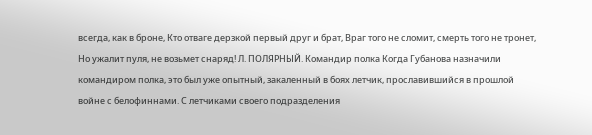всегда, как в броне, Кто отваге дерзкой первый друг и брат, Враг того не сломит, смерть того не тронет, Но ужалит пуля, не возьмет снаряд! Л. ПОЛЯРНЫЙ. Командир полка Когда Губанова назначили командиром полка, это был уже опытный, закаленный в боях летчик, прославившийся в прошлой войне с белофиннами. С летчиками своего подразделения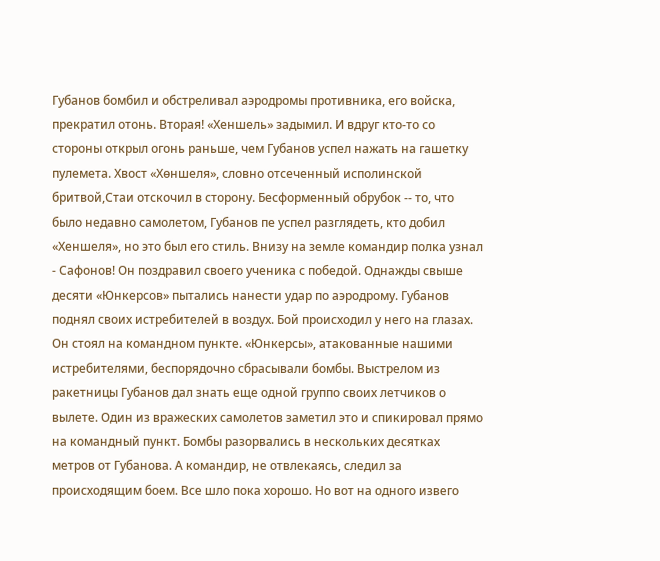Губанов бомбил и обстреливал аэродромы противника, его войска, прекратил отонь. Вторая! «Хеншель» задымил. И вдруг кто-то со стороны открыл огонь раньше, чем Губанов успел нажать на гашетку пулемета. Хвост «Хөншеля», словно отсеченный исполинской бритвой,Стаи отскочил в сторону. Бесформенный обрубок -- то, что было недавно самолетом, Губанов пе успел разглядеть, кто добил «Хеншеля», но это был его стиль. Внизу на земле командир полка узнал - Сафонов! Он поздравил своего ученика с победой. Однажды свыше десяти «Юнкерсов» пытались нанести удар по аэродрому. Губанов поднял своих истребителей в воздух. Бой происходил у него на глазах. Он стоял на командном пункте. «Юнкерсы», атакованные нашими истребителями, беспорядочно сбрасывали бомбы. Выстрелом из ракетницы Губанов дал знать еще одной группо своих летчиков о вылете. Один из вражеских самолетов заметил это и спикировал прямо на командный пункт. Бомбы разорвались в нескольких десятках метров от Губанова. А командир, не отвлекаясь, следил за происходящим боем. Все шло пока хорошо. Но вот на одного извего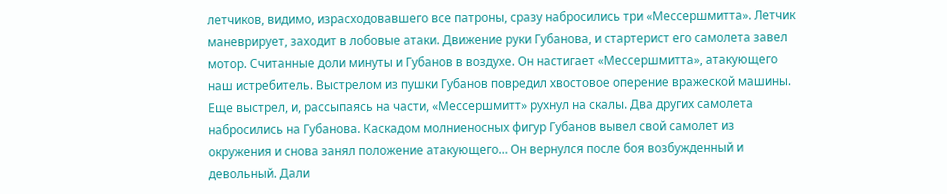летчиков, видимо, израсходовавшего все патроны, сразу набросились три «Мессершмитта». Летчик маневрирует, заходит в лобовые атаки. Движение руки Губанова, и стартерист его самолета завел мотор. Считанные доли минуты и Губанов в воздухе. Он настигает «Мессершмитта», атакующего наш истребитель. Выстрелом из пушки Губанов повредил хвостовое оперение вражеской машины. Еще выстрел, и, рассыпаясь на части, «Мессершмитт» рухнул на скалы. Два других самолета набросились на Губанова. Каскадом молниеносных фигур Губанов вывел свой самолет из окружения и снова занял положение атакующего… Он вернулся после боя возбужденный и девольный. Дали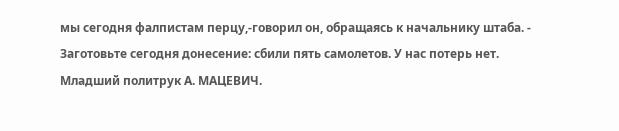мы сегодня фалпистам перцу,-говорил он, обращаясь к начальнику штаба. - Заготовьте сегодня донесение: сбили пять самолетов. У нас потерь нет. Младший политрук А. МАЦЕВИЧ.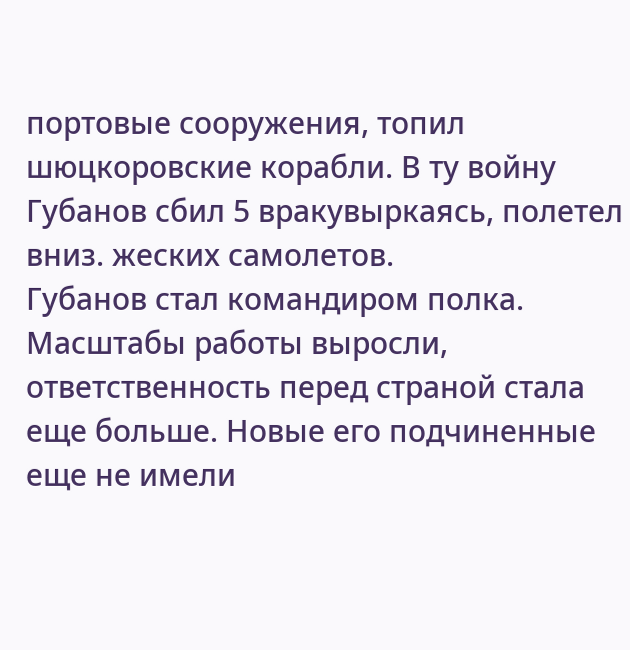портовые сооружения, топил шюцкоровские корабли. В ту войну Губанов сбил 5 вракувыркаясь, полетел вниз. жеских самолетов.
Губанов стал командиром полка. Масштабы работы выросли, ответственность перед страной стала еще больше. Новые его подчиненные еще не имели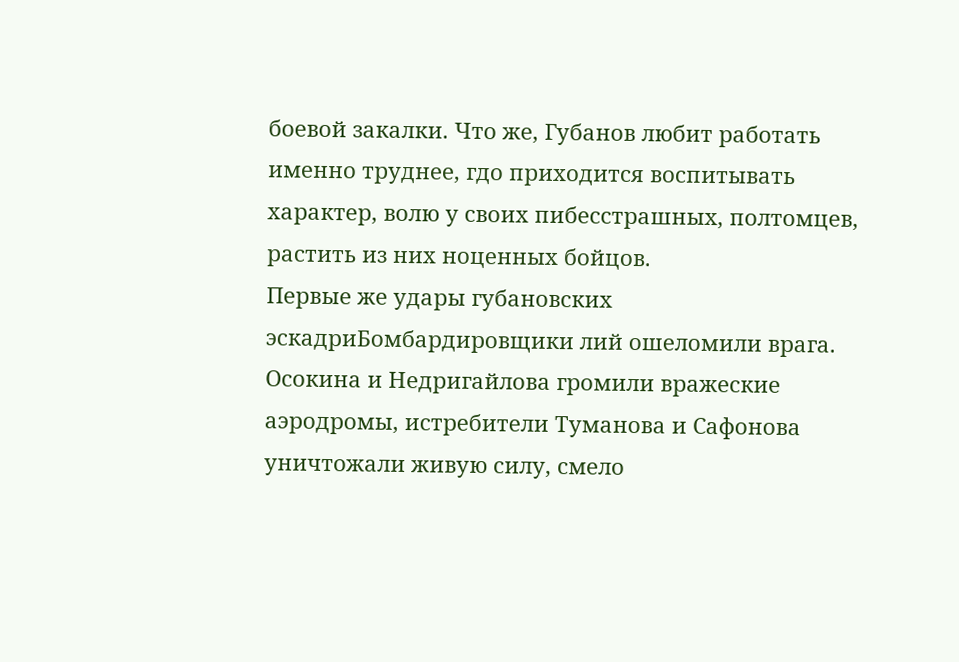боевой закалки. Что же, Губанов любит работать именно труднее, гдо приходится воспитывать характер, волю у своих пибесстрашных, полтомцев, растить из них ноценных бойцов.
Первые же удары губановских эскадриБомбардировщики лий ошеломили врага. Осокина и Недригайлова громили вражеские аэродромы, истребители Туманова и Сафонова уничтожали живую силу, смело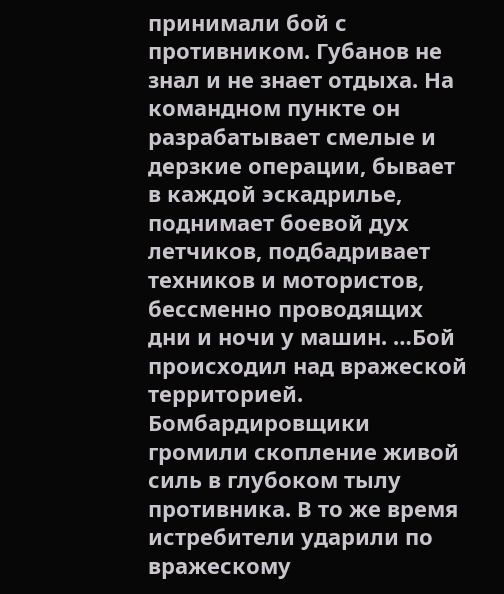принимали бой с противником. Губанов не знал и не знает отдыха. На командном пункте он разрабатывает смелые и дерзкие операции, бывает в каждой эскадрилье, поднимает боевой дух летчиков, подбадривает техников и мотористов, бессменно проводящих дни и ночи у машин. …Бой происходил над вражеской территорией. Бомбардировщики громили скопление живой силь в глубоком тылу противника. В то же время истребители ударили по вражескому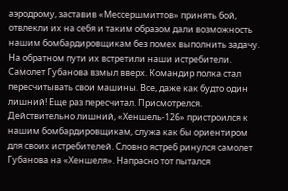аэродрому, заставив «Мессершмиттов» принять бой, отвлекли их на себя и таким образом дали возможность нашим бомбардировщикам без помех выполнить задачу. На обратном пути их встретили наши истребители. Самолет Губанова взмыл вверх. Командир полка стал пересчитывать свои машины. Все, даже как будто один лишний! Еще раз пересчитал. Присмотрелся. Действительно лишний, «Хеншель-126» пристроился к нашим бомбардировщикам, служа как бы ориентиром для своих истребителей. Словно ястреб ринулся самолет Губанова на «Хеншеля». Напрасно тот пытался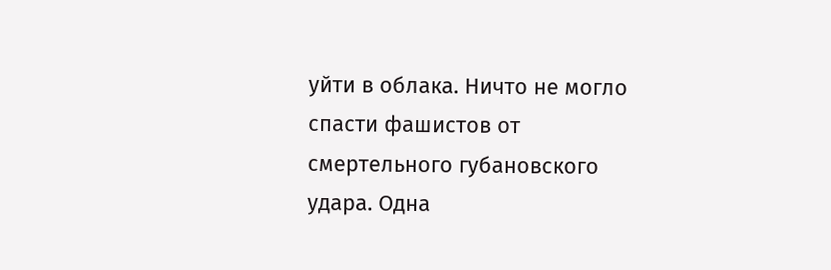уйти в облака. Ничто не могло спасти фашистов от смертельного губановского удара. Одна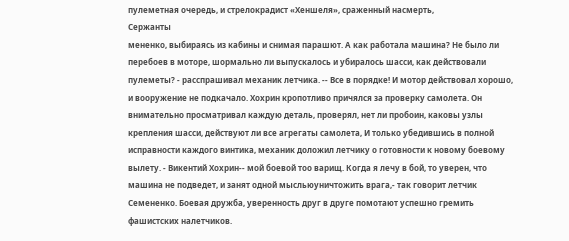пулеметная очередь, и стрелокрадист «Хеншеля», сраженный насмерть,
Сержанты
мененко, выбираясь из кабины и снимая парашют. А как работала машина? Не было ли перебоев в моторе, шормально ли выпускалось и убиралось шасси, как действовали пулеметы? - расспрашивал механик летчика. -- Все в порядке! И мотор действовал хорошо, и вооружение не подкачало. Хохрин кропотливо причялся за проверку самолета. Он внимательно просматривал каждую деталь, проверял, нет ли пробоин, каковы узлы крепления шасси, действуют ли все агрегаты самолета, И только убедившись в полной исправности каждого винтика, механик доложил летчику о готовности к новому боевому вылету. - Викентий Хохрин-- мой боевой тоо варищ. Когда я лечу в бой, то уверен, что машина не подведет, и занят одной мысльюуничтожить врага,- так говорит летчик Семененко. Боевая дружба, уверенность друг в друге помотают успешно гремить фашистских налетчиков.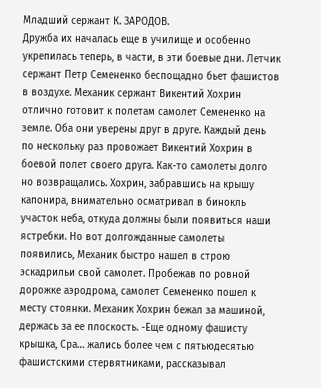Младший сержант К. ЗАРОДОВ.
Дружба их началась еще в училище и особенно укрепилась теперь, в части, в эти боевые дни. Летчик сержант Петр Семененко беспощадно бьет фашистов в воздухе. Механик сержант Викентий Хохрин отлично готовит к полетам самолет Семененко на земле. Оба они уверены друг в друге. Каждый день по нескольку раз провожает Викентий Хохрин в боевой полет своего друга. Как-то самолеты долго но возвращались. Хохрин, забравшись на крышу капонира, внимательно осматривал в бинокль участок неба, откуда должны были появиться наши ястребки. Но вот долгожданные самолеты появились, Механик быстро нашел в строю эскадрильи свой самолет. Пробежав по ровной дорожке аэродрома, самолет Семененко пошел к месту стоянки. Механик Хохрин бежал за машиной, держась за ее плоскость. -Еще одному фашисту крышка, Сра… жались более чем с пятьюдесятью фашистскими стервятниками, рассказывал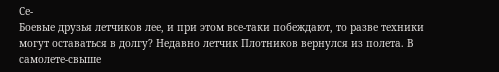Се-
Боевые друзья летчиков лее, и при этом все-таки побеждают, то разве техники могут оставаться в долгу? Недавно летчик Плотников вернулся из полета. В самолете-свыше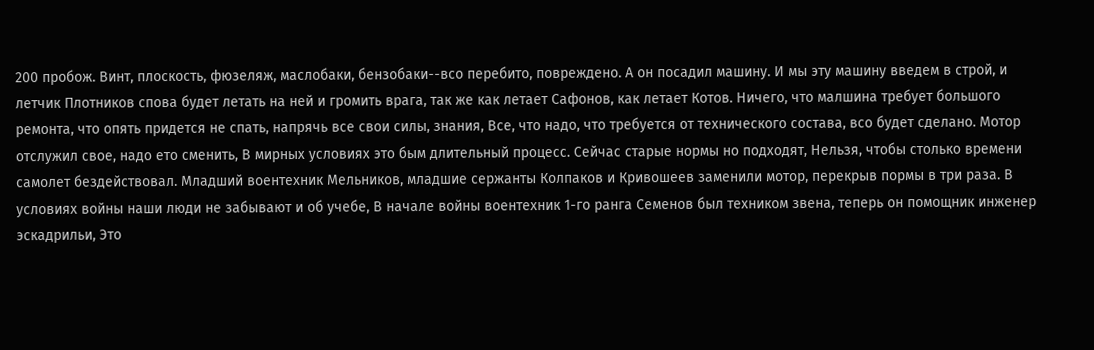200 пробож. Винт, плоскость, фюзеляж, маслобаки, бензобаки--всо перебито, повреждено. А он посадил машину. И мы эту машину введем в строй, и летчик Плотников спова будет летать на ней и громить врага, так же как летает Сафонов, как летает Котов. Ничего, что малшина требует большого ремонта, что опять придется не спать, напрячь все свои силы, знания, Все, что надо, что требуется от технического состава, всо будет сделано. Мотор отслужил свое, надо ето сменить, В мирных условиях это бым длительный процесс. Сейчас старые нормы но подходят, Нельзя, чтобы столько времени самолет бездействовал. Младший воентехник Мельников, младшие сержанты Колпаков и Кривошеев заменили мотор, перекрыв пормы в три раза. В условиях войны наши люди не забывают и об учебе, В начале войны воентехник 1-го ранга Семенов был техником звена, теперь он помощник инженер эскадрильи, Это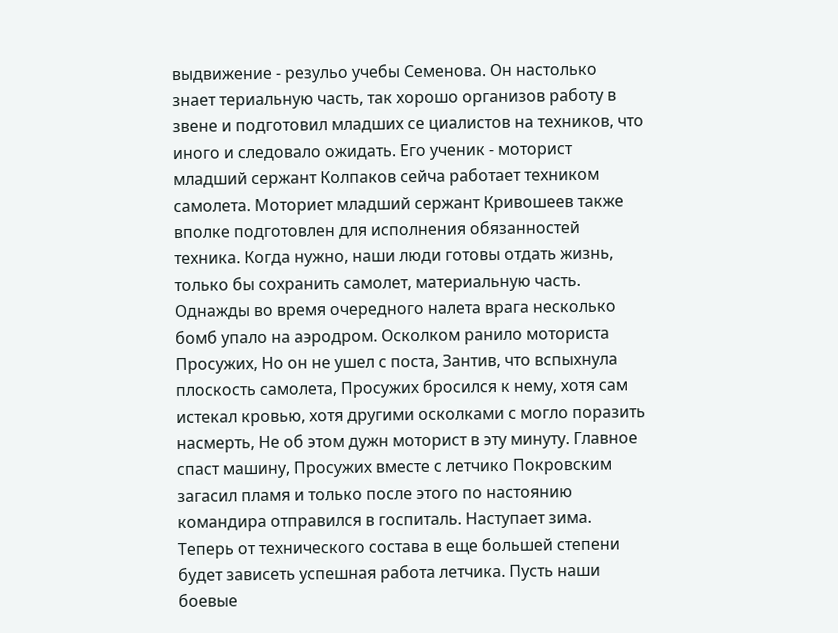выдвижение - резульо учебы Семенова. Он настолько знает териальную часть, так хорошо организов работу в звене и подготовил младших се циалистов на техников, что иного и следовало ожидать. Его ученик - моторист младший сержант Колпаков сейча работает техником самолета. Моториет младший сержант Кривошеев также вполке подготовлен для исполнения обязанностей техника. Когда нужно, наши люди готовы отдать жизнь, только бы сохранить самолет, материальную часть. Однажды во время очередного налета врага несколько бомб упало на аэродром. Осколком ранило моториста Просужих, Но он не ушел с поста, Зантив, что вспыхнула плоскость самолета, Просужих бросился к нему, хотя сам истекал кровью, хотя другими осколками с могло поразить насмерть, Не об этом дужн моторист в эту минуту. Главное спаст машину, Просужих вместе с летчико Покровским загасил пламя и только после этого по настоянию командира отправился в госпиталь. Наступает зима. Теперь от технического состава в еще большей степени будет зависеть успешная работа летчика. Пусть наши боевые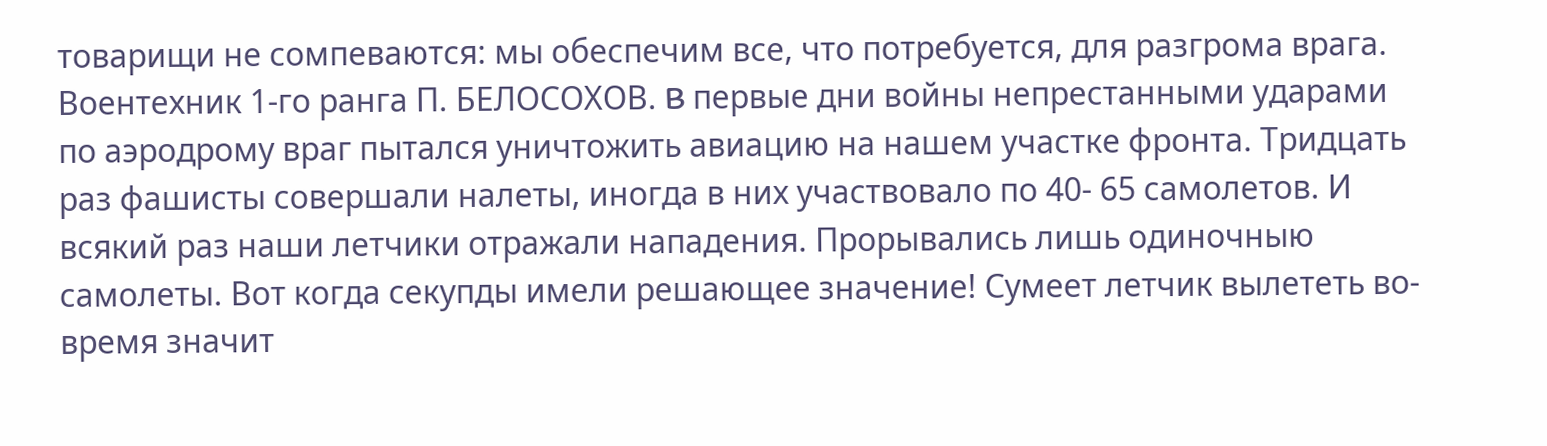товарищи не сомпеваются: мы обеспечим все, что потребуется, для разгрома врага. Воентехник 1-го ранга П. БЕЛОСОХОВ. B первые дни войны непрестанными ударами по аэродрому враг пытался уничтожить авиацию на нашем участке фронта. Тридцать раз фашисты совершали налеты, иногда в них участвовало по 40- 65 самолетов. И всякий раз наши летчики отражали нападения. Прорывались лишь одиночныю самолеты. Вот когда секупды имели решающее значение! Сумеет летчик вылететь во-время значит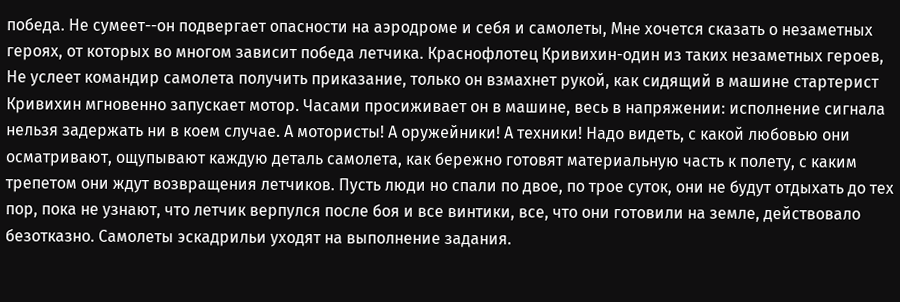победа. Не сумеет--он подвергает опасности на аэродроме и себя и самолеты, Мне хочется сказать о незаметных героях, от которых во многом зависит победа летчика. Краснофлотец Кривихин-один из таких незаметных героев, Не услеет командир самолета получить приказание, только он взмахнет рукой, как сидящий в машине стартерист Кривихин мгновенно запускает мотор. Часами просиживает он в машине, весь в напряжении: исполнение сигнала нельзя задержать ни в коем случае. А мотористы! А оружейники! А техники! Надо видеть, с какой любовью они осматривают, ощупывают каждую деталь самолета, как бережно готовят материальную часть к полету, с каким трепетом они ждут возвращения летчиков. Пусть люди но спали по двое, по трое суток, они не будут отдыхать до тех пор, пока не узнают, что летчик верпулся после боя и все винтики, все, что они готовили на земле, действовало безотказно. Самолеты эскадрильи уходят на выполнение задания.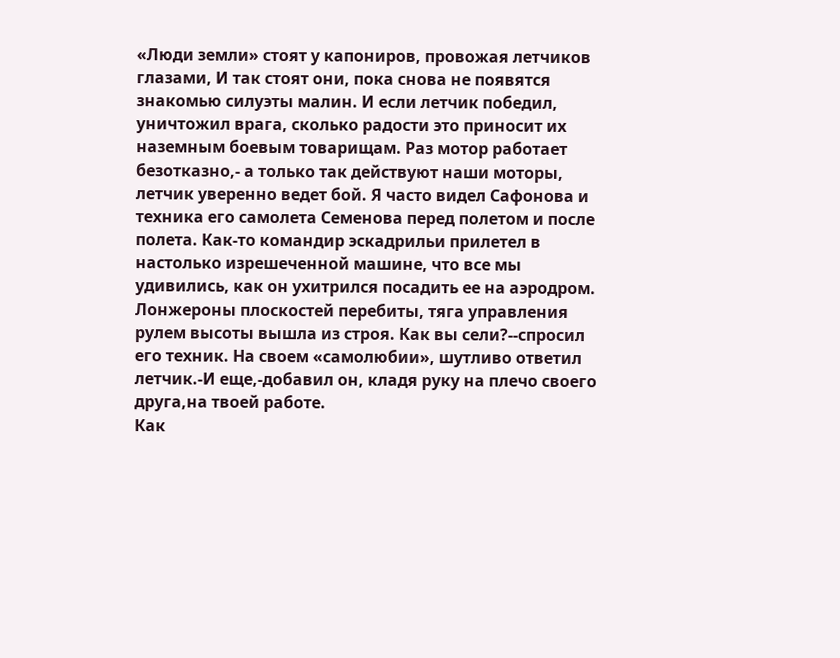«Люди земли» стоят у капониров, провожая летчиков глазами, И так стоят они, пока снова не появятся знакомью силуэты малин. И если летчик победил, уничтожил врага, сколько радости это приносит их наземным боевым товарищам. Раз мотор работает безотказно,- а только так действуют наши моторы, летчик уверенно ведет бой. Я часто видел Сафонова и техника его самолета Семенова перед полетом и после полета. Как-то командир эскадрильи прилетел в настолько изрешеченной машине, что все мы удивились, как он ухитрился посадить ее на аэродром. Лонжероны плоскостей перебиты, тяга управления рулем высоты вышла из строя. Как вы сели?--спросил его техник. На своем «самолюбии», шутливо ответил летчик.-И еще,-добавил он, кладя руку на плечо своего друга,на твоей работе.
Как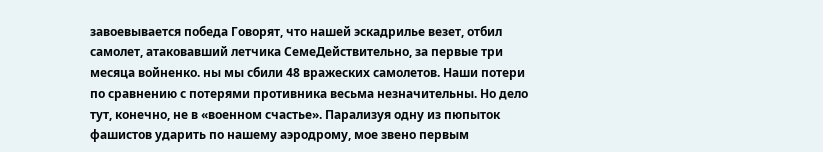завоевывается победа Говорят, что нашей эскадрилье везет, отбил самолет, атаковавший летчика СемеДействительно, за первые три месяца войненко. ны мы сбили 48 вражеских самолетов. Наши потери по сравнению с потерями противника весьма незначительны. Но дело тут, конечно, не в «военном счастье». Парализуя одну из пюпыток фашистов ударить по нашему аэродрому, мое звено первым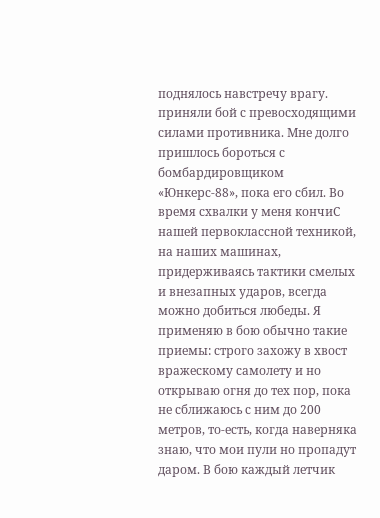поднялось навстречу врагу. приняли бой с превосходящими силами противника. Мне долго пришлось бороться с бомбардировщиком «Юнкерс-88», пока его сбил. Во время схвалки у меня кончиС нашей первоклассной техникой, на наших машинах, придерживаясь тактики смелых и внезапных ударов, всегда можно добиться любеды. Я применяю в бою обычно такие приемы: строго захожу в хвост вражескому самолету и но открываю огня до тех пор, пока не сближаюсь с ним до 200 метров, то-есть, когда наверняка знаю, что мои пули но пропадут даром. В бою каждый летчик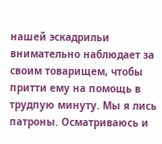нашей эскадрильи внимательно наблюдает за своим товарищем, чтобы притти ему на помощь в трудпую минуту. Мы я лись патроны. Осматриваюсь и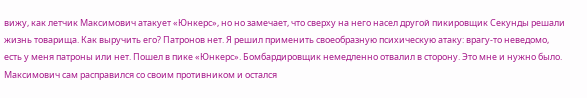вижу, как летчик Максимович атакует «Юнкерс», но но замечает, что сверху на него насел другой пикировщик Секунды решали жизнь товарища. Как выручить его? Патронов нет. Я решил применить своеобразную психическую атаку: врагу-то неведомо, есть у меня патроны или нет. Пошел в пике «Юнкерс». Бомбардировщик немедленно отвалил в сторону. Это мне и нужно было. Максимович сам расправился со своим противником и остался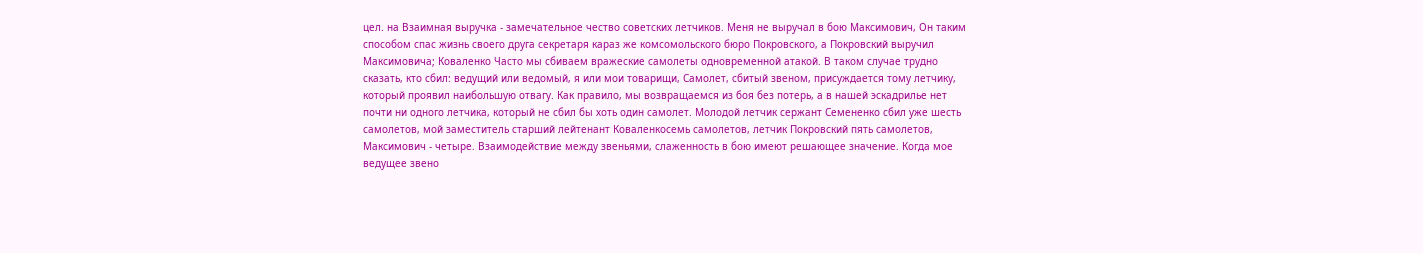цел. на Взаимная выручка - замечательное чество советских летчиков. Меня не выручал в бою Максимович, Он таким способом спас жизнь своего друга секретаря караз же комсомольского бюро Покровского, а Покровский выручил Максимовича; Коваленко Часто мы сбиваем вражеские самолеты одновременной атакой. В таком случае трудно сказать, кто сбил: ведущий или ведомый, я или мои товарищи, Самолет, сбитый звеном, присуждается тому летчику, который проявил наибольшую отвагу. Как правило, мы возвращаемся из боя без потерь, а в нашей эскадрилье нет почти ни одного летчика, который не сбил бы хоть один самолет. Молодой летчик сержант Семененко сбил уже шесть самолетов, мой заместитель старший лейтенант Коваленкосемь самолетов, летчик Покровский пять самолетов, Максимович - четыре. Взаимодействие между звеньями, слаженность в бою имеют решающее значение. Когда мое ведущее звено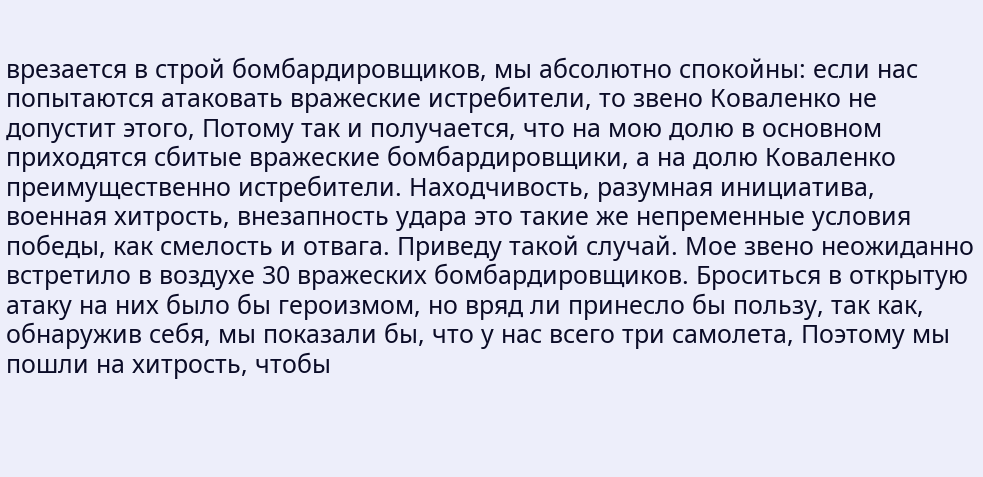врезается в строй бомбардировщиков, мы абсолютно спокойны: если нас попытаются атаковать вражеские истребители, то звено Коваленко не допустит этого, Потому так и получается, что на мою долю в основном приходятся сбитые вражеские бомбардировщики, а на долю Коваленко преимущественно истребители. Находчивость, разумная инициатива, военная хитрость, внезапность удара это такие же непременные условия победы, как смелость и отвага. Приведу такой случай. Мое звено неожиданно встретило в воздухе 30 вражеских бомбардировщиков. Броситься в открытую атаку на них было бы героизмом, но вряд ли принесло бы пользу, так как, обнаружив себя, мы показали бы, что у нас всего три самолета, Поэтому мы пошли на хитрость, чтобы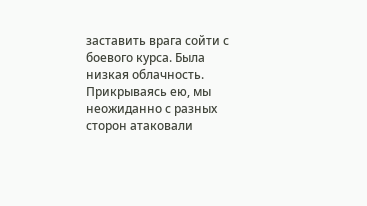заставить врага сойти с боевого курса. Была низкая облачность. Прикрываясь ею, мы неожиданно с разных сторон атаковали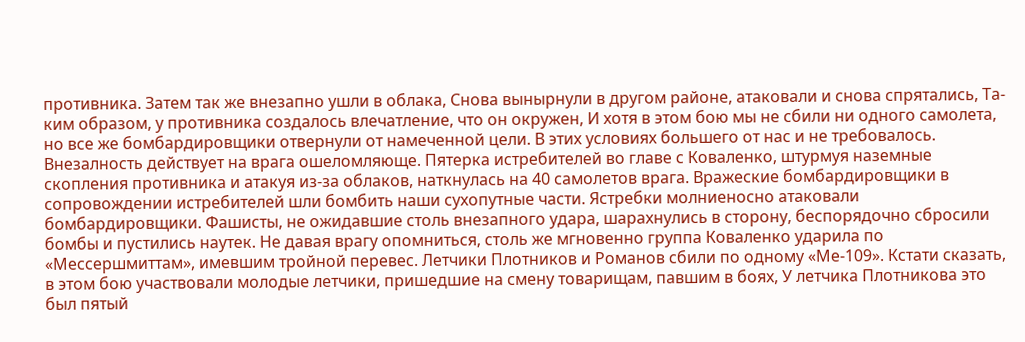противника. Затем так же внезапно ушли в облака, Снова вынырнули в другом районе, атаковали и снова спрятались, Та-
ким образом, у противника создалось влечатление, что он окружен, И хотя в этом бою мы не сбили ни одного самолета, но все же бомбардировщики отвернули от намеченной цели. В этих условиях большего от нас и не требовалось. Внезалность действует на врага ошеломляюще. Пятерка истребителей во главе с Коваленко, штурмуя наземные скопления противника и атакуя из-за облаков, наткнулась на 40 самолетов врага. Вражеские бомбардировщики в сопровождении истребителей шли бомбить наши сухопутные части. Ястребки молниеносно атаковали бомбардировщики. Фашисты, не ожидавшие столь внезапного удара, шарахнулись в сторону, беспорядочно сбросили бомбы и пустились наутек. Не давая врагу опомниться, столь же мгновенно группа Коваленко ударила по «Мессершмиттам», имевшим тройной перевес. Летчики Плотников и Романов сбили по одному «Ме-109». Кстати сказать, в этом бою участвовали молодые летчики, пришедшие на смену товарищам, павшим в боях, У летчика Плотникова это был пятый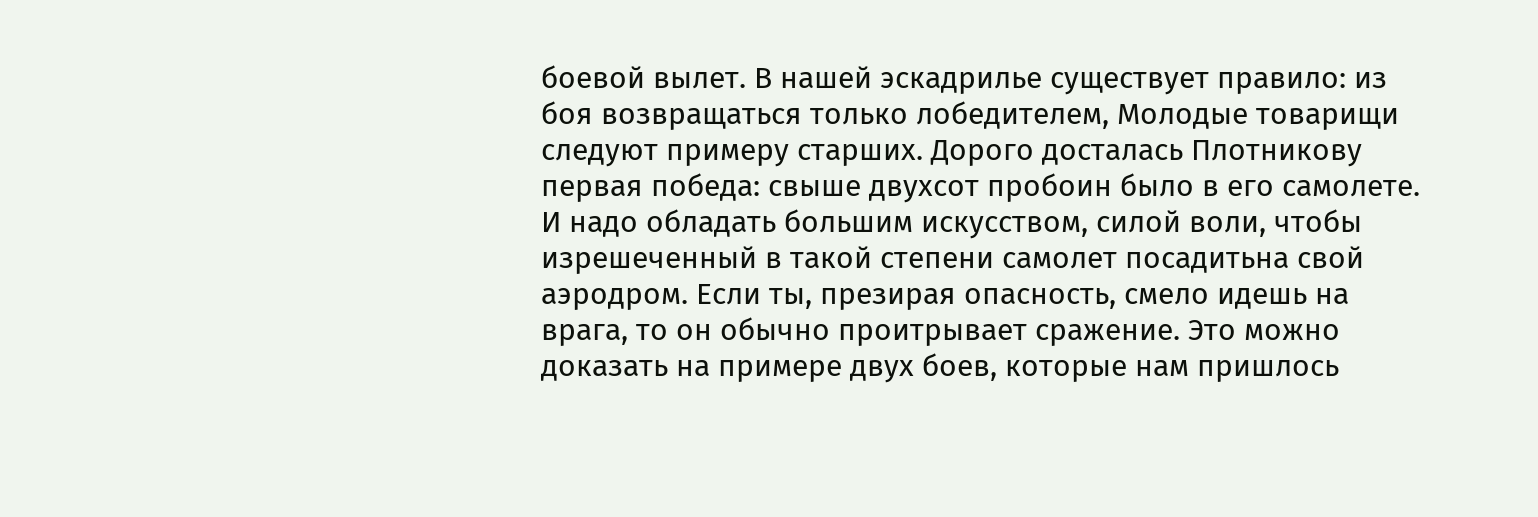боевой вылет. В нашей эскадрилье существует правило: из боя возвращаться только лобедителем, Молодые товарищи следуют примеру старших. Дорого досталась Плотникову первая победа: свыше двухсот пробоин было в его самолете. И надо обладать большим искусством, силой воли, чтобы изрешеченный в такой степени самолет посадитьна свой аэродром. Если ты, презирая опасность, смело идешь на врага, то он обычно проитрывает сражение. Это можно доказать на примере двух боев, которые нам пришлось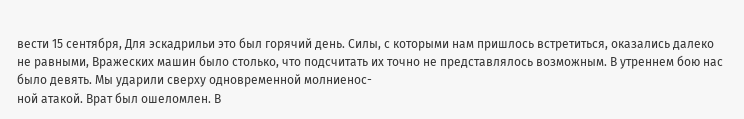вести 15 сентября, Для эскадрильи это был горячий день. Силы, с которыми нам пришлось встретиться, оказались далеко не равными, Вражеских машин было столько, что подсчитать их точно не представлялось возможным. В утреннем бою нас было девять. Мы ударили сверху одновременной молниенос-
ной атакой. Врат был ошеломлен. В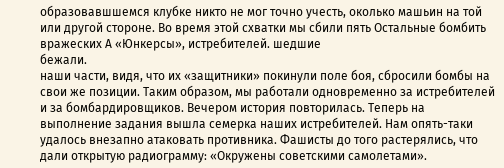образовавшшемся клубке никто не мог точно учесть, околько машьин на той или другой стороне. Во время этой схватки мы сбили пять Остальные бомбить вражеских А «Юнкерсы», истребителей. шедшие
бежали.
наши части, видя, что их «защитники» покинули поле боя, сбросили бомбы на свои же позиции. Таким образом, мы работали одновременно за истребителей и за бомбардировщиков. Вечером история повторилась. Теперь на выполнение задания вышла семерка наших истребителей. Нам опять-таки удалось внезапно атаковать противника. Фашисты до того растерялись, что дали открытую радиограмму: «Окружены советскими самолетами».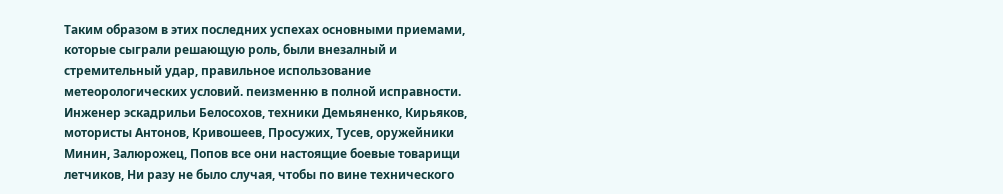Таким образом в этих последних успехах основными приемами, которые сыграли решающую роль, были внезалный и стремительный удар, правильное использование метеорологических условий. пеизменню в полной исправности. Инженер эскадрильи Белосохов, техники Демьяненко, Кирьяков, мотористы Антонов, Кривошеев, Просужих, Тусев, оружейники Минин, Залюрожец, Попов все они настоящие боевые товарищи летчиков, Ни разу не было случая, чтобы по вине технического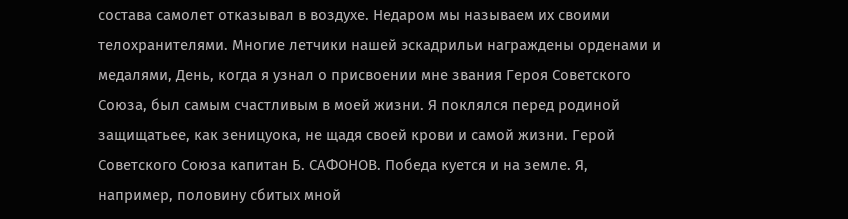состава самолет отказывал в воздухе. Недаром мы называем их своими телохранителями. Многие летчики нашей эскадрильи награждены орденами и медалями, День, когда я узнал о присвоении мне звания Героя Советского Союза, был самым счастливым в моей жизни. Я поклялся перед родиной защищатьее, как зеницуока, не щадя своей крови и самой жизни. Герой Советского Союза капитан Б. САФОНОВ. Победа куется и на земле. Я, например, половину сбитых мной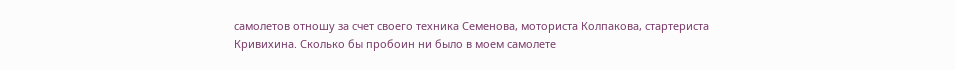самолетов отношу за счет своего техника Семенова, моториста Колпакова, стартериста Кривихина. Сколько бы пробоин ни было в моем самолете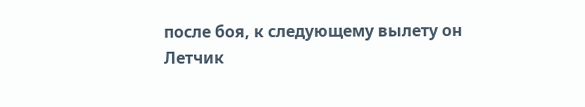после боя, к следующему вылету он
Летчик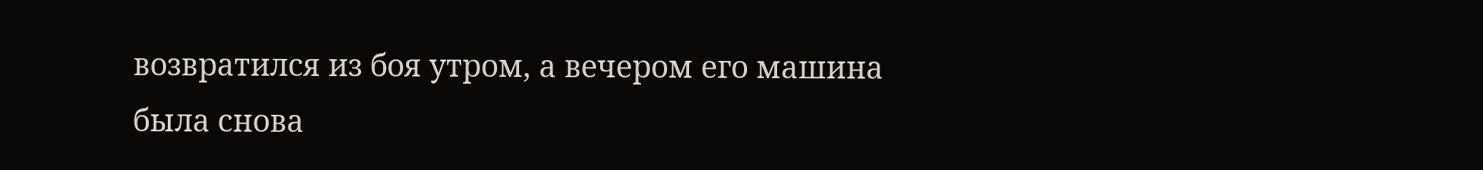возвратился из боя утром, а вечером его машина была снова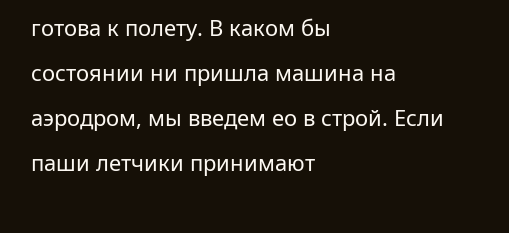готова к полету. В каком бы состоянии ни пришла машина на аэродром, мы введем ео в строй. Если паши летчики принимают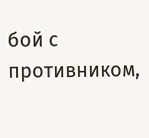бой с противником,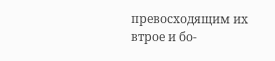превосходящим их втрое и бо-